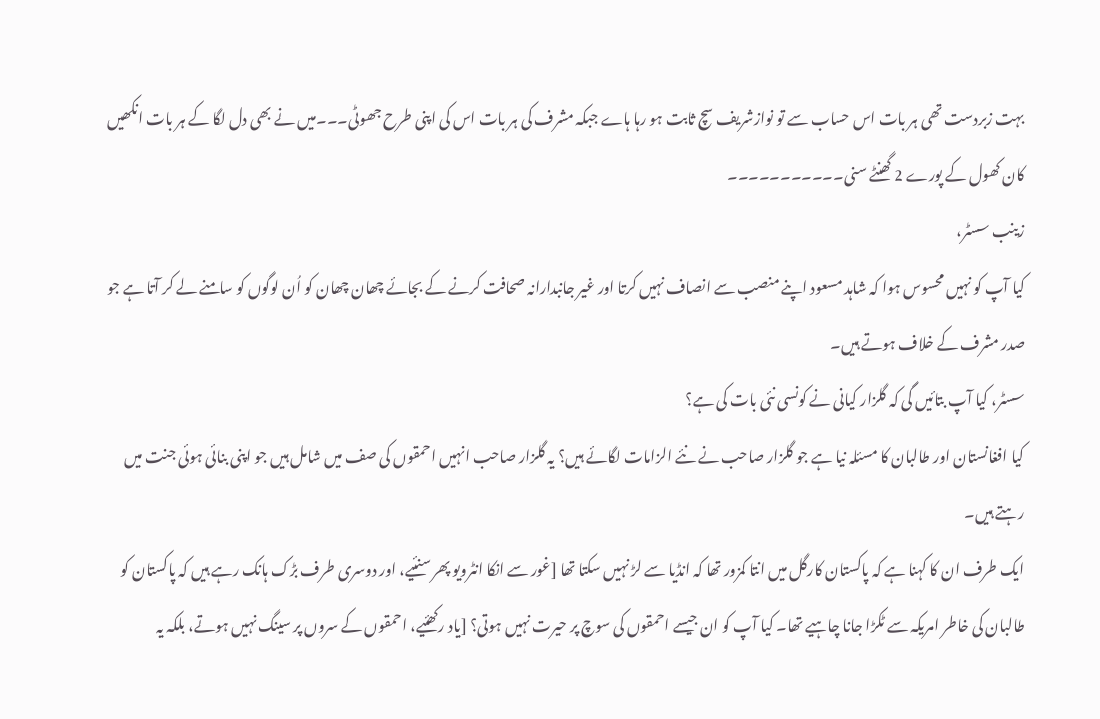بہت زبردست تھی ہر بات اس حساب سے تو نوازشریف سچ ثابت ہو رہا ہاے جبکہ مشرف کی ہر بات اس کی اپنی طرح جھوٹی۔۔۔میں نے بھی دل لگا کے ہر بات انکھیں کان کھول کے پورے 2 گھنٹے سنی۔۔۔۔۔۔۔۔۔۔۔
زینب سسٹر،
کیا آپ کو نہیں محسوس ہوا کہ شاہد مسعود اپنے منصب سے انصاف نہیں کرتا اور غیر جانبدارانہ صحافت کرنے کے بجائے چھان چھان کو اُن لوگوں کو سامنے لے کر آتا ہے جو صدر مشرف کے خلاف ہوتے ہیں۔
سسٹر، کیا آپ بتائیں گی کہ گلزار کیانی نے کونسی نئی بات کی ہے؟
کیا افغانستان اور طالبان کا مسئلہ نیا ہے جو گلزار صاحب نے نئے الزامات لگائے ہیں؟ یہ گلزار صاحب انہیں احمقوں کی صف میں شامل ہیں جو اپنی بنائی ہوئی جنت میں رہتے ہیں۔
ایک طرف ان کا کہنا ہے کہ پاکستان کارگل میں انتا کمزور تھا کہ انڈیا سے لڑ نہیں سکتا تھا [غور سے انکا انٹرویو پھر سنئیے، اور دوسری طرف بڑک ہانک رہے ہیں کہ پاکستان کو طالبان کی خاطر امریکہ سے ٹکڑا جانا چاہیے تھا۔ کیا آپ کو ان جیسے احمقوں کی سوچ پر حیرت نہیں ہوتی؟ [یاد رکھئیے، احمقوں کے سروں پر سینگ نہیں ہوتے، بلکہ یہ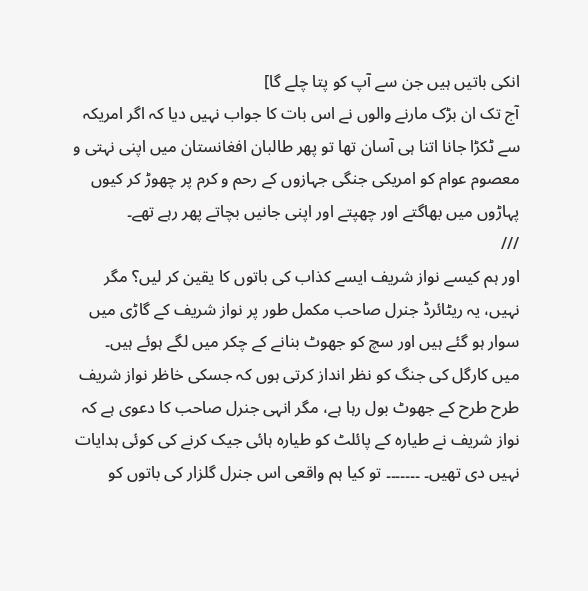انکی باتیں ہیں جن سے آپ کو پتا چلے گا]
آج تک ان بڑک مارنے والوں نے اس بات کا جواب نہیں دیا کہ اگر امریکہ سے ٹکڑا جانا اتنا ہی آسان تھا تو پھر طالبان افغانستان میں اپنی نہتی و معصوم عوام کو امریکی جنگی جہازوں کے رحم و کرم پر چھوڑ کر کیوں پہاڑوں میں بھاگتے اور چھپتے اور اپنی جانیں بچاتے پھر رہے تھے۔
///
اور ہم کیسے نواز شریف ایسے کذاب کی باتوں کا یقین کر لیں؟ مگر نہیں، یہ ریٹائرڈ جنرل صاحب مکمل طور پر نواز شریف کے گاڑی میں سوار ہو گئے ہیں اور سچ کو جھوٹ بنانے کے چکر میں لگے ہوئے ہیں۔
میں کارگل کی جنگ کو نظر انداز کرتی ہوں کہ جسکی خاظر نواز شریف طرح طرح کے جھوٹ بول رہا ہے، مگر انہی جنرل صاحب کا دعوی ہے کہ نواز شریف نے طیارہ کے پائلٹ کو طیارہ ہائی جیک کرنے کی کوئی ہدایات نہیں دی تھیں۔ ۔۔۔۔۔۔۔ تو کیا ہم واقعی اس جنرل گلزار کی باتوں کو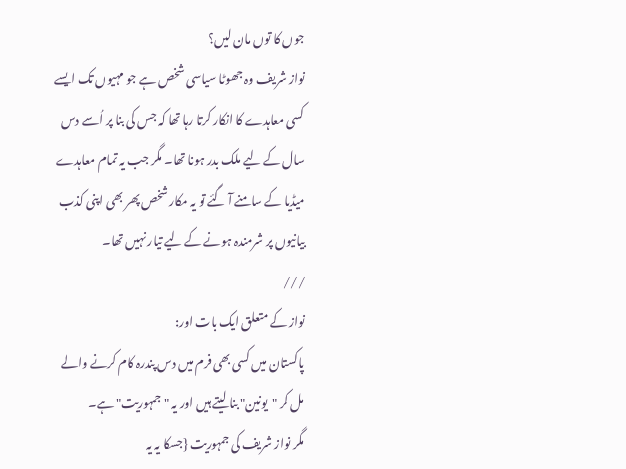جوں کا توں مان لیں؟
نواز شریف وہ جھوٹا سیاسی شخص ہے جو مہیوں تک ایسے کسی معاہدے کا انکار کرتا رہا تھا کہ جس کی بنا پر اُسے دس سال کے لیے ملک بدر ہونا تھا۔ مگر جب یہ تمام معاہدے میڈیا کے سامنے آ گئے تو یہ مکار شخص پھر بھی اپنی کذب بیانیوں پر شرمندہ ہونے کے لیے تیار نہیں تھا۔
///
نواز کے متعلق ایک بات اور:
پاکستان میں کسی بھی فرم میں دس پندرہ کام کرنے والے مل کر "یونین" بنا لیتے ہیں اور یہ "جمہوریت" ہے۔
مگر نواز شریف کی جمہوریت {جسکا یہ یہ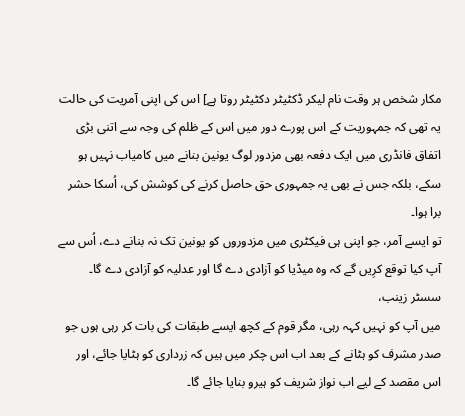مکار شخص ہر وقت نام لیکر ڈکٹیٹر دکٹیٹر روتا ہے] اس کی اپنی آمریت کی حالت یہ تھی کہ جمہوریت کے اس پورے دور میں اس کے ظلم کی وجہ سے اتنی بڑی اتفاق فانڈری میں ایک دفعہ بھی مزدور لوگ یونین بنانے میں کامیاب نہیں ہو سکے، بلکہ جس نے بھی یہ جمہوری حق حاصل کرنے کی کوشش کی، اُسکا حشر برا ہوا۔
تو ایسے آمر، جو اپنی ہی فیکٹری میں مزدوروں کو یونین تک نہ بنانے دے، اُس سے آپ کیا توقع کرِیں گے کہ وہ میڈیا کو آزادی دے گا اور عدلیہ کو آزادی دے گا۔
سسٹر زینب،
میں آپ کو نہیں کہہ رہی، مگر قوم کے کچھ ایسے طبقات کی بات کر رہی ہوں جو صدر مشرف کو ہٹانے کے بعد اب اس چکر میں ہیں کہ زرداری کو ہٹایا جائے، اور اس مقصد کے لیے اب نواز شریف کو ہیرو بنایا جائے گا۔